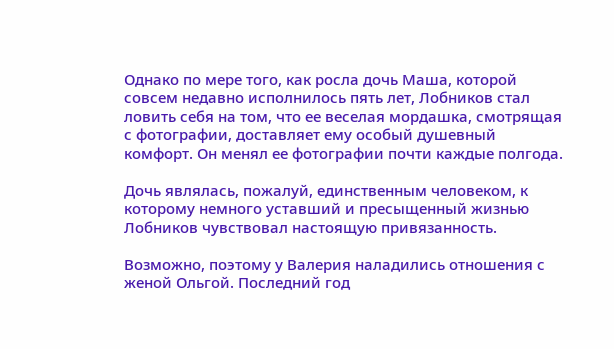Однако по мере того, как росла дочь Маша, которой совсем недавно исполнилось пять лет, Лобников стал ловить себя на том, что ее веселая мордашка, смотрящая с фотографии, доставляет ему особый душевный комфорт. Он менял ее фотографии почти каждые полгода.

Дочь являлась, пожалуй, единственным человеком, к которому немного уставший и пресыщенный жизнью Лобников чувствовал настоящую привязанность.

Возможно, поэтому у Валерия наладились отношения с женой Ольгой. Последний год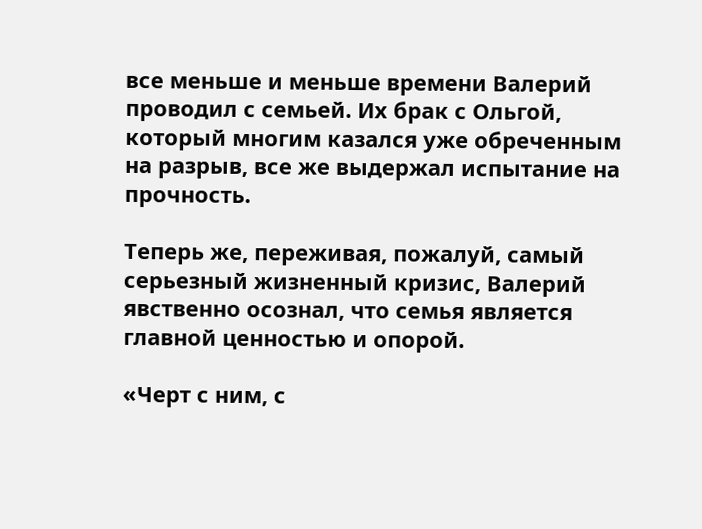все меньше и меньше времени Валерий проводил с семьей. Их брак с Ольгой, который многим казался уже обреченным на разрыв, все же выдержал испытание на прочность.

Теперь же, переживая, пожалуй, самый серьезный жизненный кризис, Валерий явственно осознал, что семья является главной ценностью и опорой.

«Черт с ним, с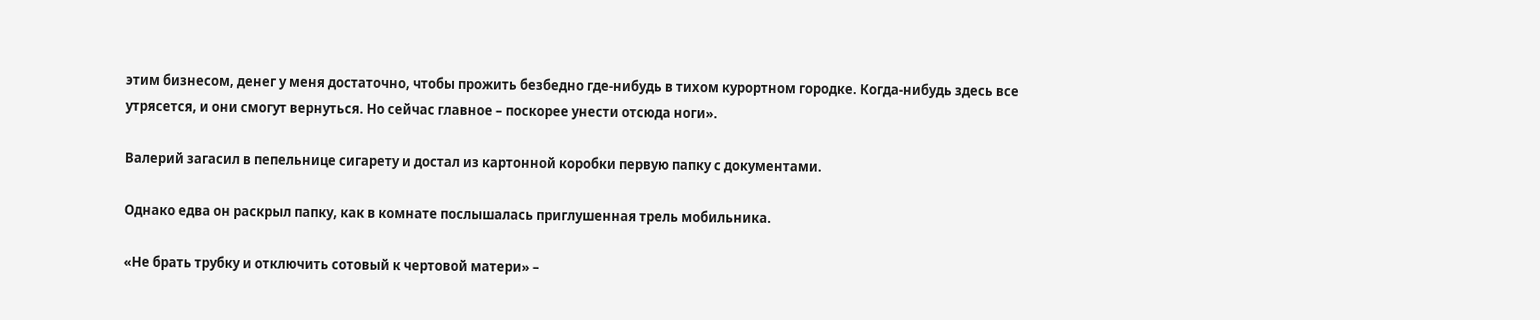этим бизнесом, денег у меня достаточно, чтобы прожить безбедно где-нибудь в тихом курортном городке. Когда-нибудь здесь все утрясется, и они смогут вернуться. Но сейчас главное – поскорее унести отсюда ноги».

Валерий загасил в пепельнице сигарету и достал из картонной коробки первую папку с документами.

Однако едва он раскрыл папку, как в комнате послышалась приглушенная трель мобильника.

«Не брать трубку и отключить сотовый к чертовой матери» –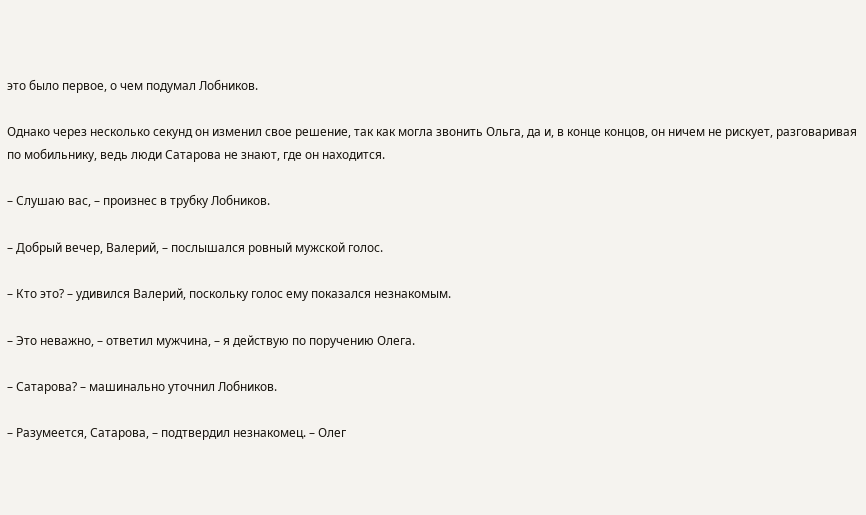это было первое, о чем подумал Лобников.

Однако через несколько секунд он изменил свое решение, так как могла звонить Ольга, да и, в конце концов, он ничем не рискует, разговаривая по мобильнику, ведь люди Сатарова не знают, где он находится.

– Слушаю вас, – произнес в трубку Лобников.

– Добрый вечер, Валерий, – послышался ровный мужской голос.

– Кто это? – удивился Валерий, поскольку голос ему показался незнакомым.

– Это неважно, – ответил мужчина, – я действую по поручению Олега.

– Сатарова? – машинально уточнил Лобников.

– Разумеется, Сатарова, – подтвердил незнакомец. – Олег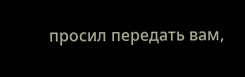просил передать вам,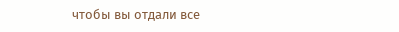чтобы вы отдали все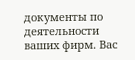документы по деятельности ваших фирм. Вас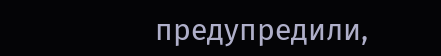предупредили,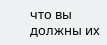что вы должны их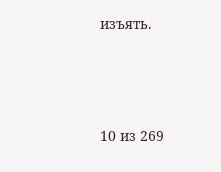изъять.



10 из 269